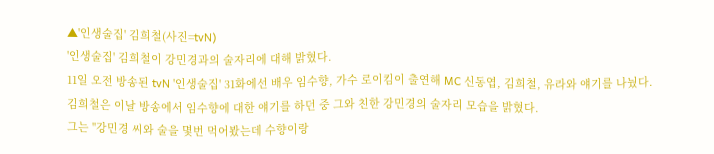▲'인생술집' 김희철(사진=tvN)
'인생술집' 김희철이 강민경과의 술자리에 대해 밝혔다.
11일 오전 방송된 tvN '인생술집' 31화에선 배우 임수향, 가수 로이킴이 출연해 MC 신동엽, 김희철, 유라와 얘기를 나눴다.
김희철은 이날 방송에서 임수향에 대한 얘기를 하던 중 그와 친한 강민경의 술자리 모습을 밝혔다.
그는 "강민경 씨와 술을 몇번 먹어봤는데 수향이랑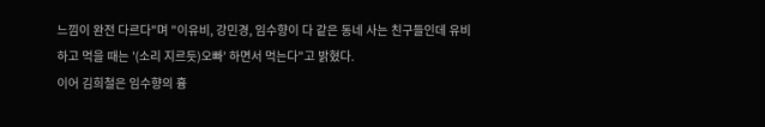느낌이 완전 다르다"며 "이유비, 강민경, 임수향이 다 같은 동네 사는 친구들인데 유비하고 먹을 때는 '(소리 지르듯)오빠' 하면서 먹는다"고 밝혔다.
이어 김희철은 임수향의 흉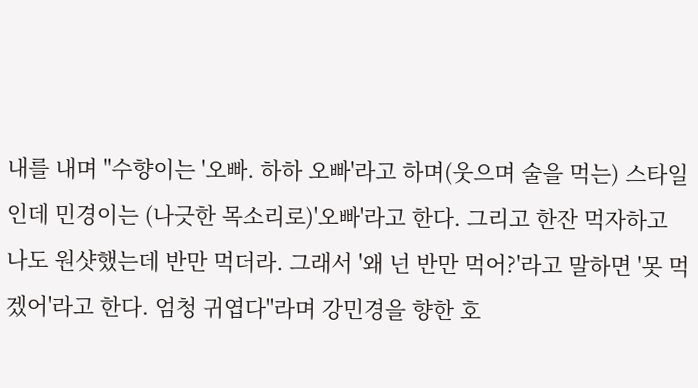내를 내며 "수향이는 '오빠. 하하 오빠'라고 하며(웃으며 술을 먹는) 스타일인데 민경이는 (나긋한 목소리로)'오빠'라고 한다. 그리고 한잔 먹자하고 나도 원샷했는데 반만 먹더라. 그래서 '왜 넌 반만 먹어?'라고 말하면 '못 먹겠어'라고 한다. 엄청 귀엽다"라며 강민경을 향한 호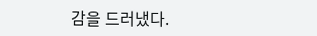감을 드러냈다.